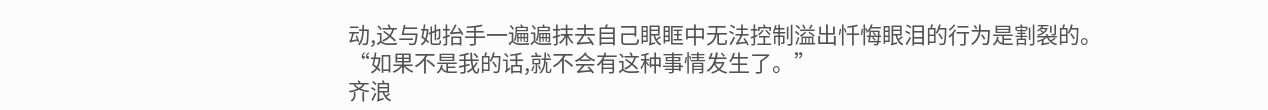动,这与她抬手一遍遍抹去自己眼眶中无法控制溢出忏悔眼泪的行为是割裂的。
“如果不是我的话,就不会有这种事情发生了。”
齐浪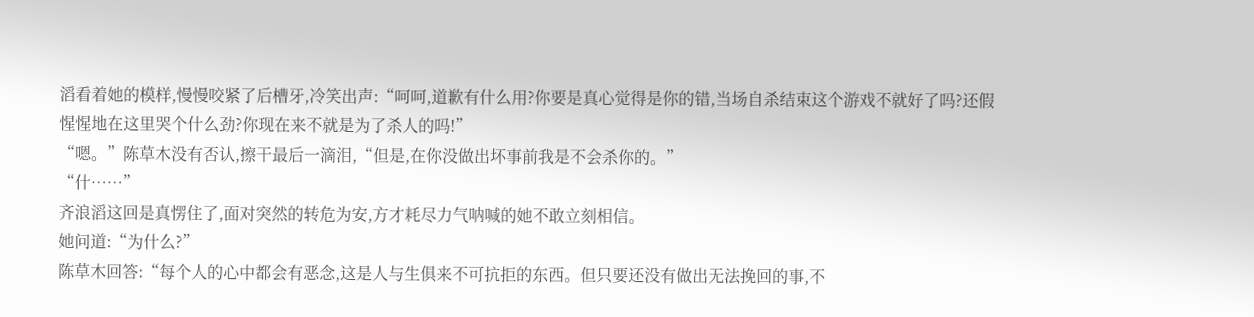滔看着她的模样,慢慢咬紧了后槽牙,冷笑出声:“呵呵,道歉有什么用?你要是真心觉得是你的错,当场自杀结束这个游戏不就好了吗?还假惺惺地在这里哭个什么劲?你现在来不就是为了杀人的吗!”
“嗯。”陈草木没有否认,擦干最后一滴泪,“但是,在你没做出坏事前我是不会杀你的。”
“什……”
齐浪滔这回是真愣住了,面对突然的转危为安,方才耗尽力气呐喊的她不敢立刻相信。
她问道:“为什么?”
陈草木回答:“每个人的心中都会有恶念,这是人与生俱来不可抗拒的东西。但只要还没有做出无法挽回的事,不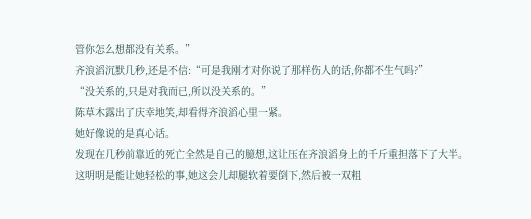管你怎么想都没有关系。”
齐浪滔沉默几秒,还是不信:“可是我刚才对你说了那样伤人的话,你都不生气吗?”
“没关系的,只是对我而已,所以没关系的。”
陈草木露出了庆幸地笑,却看得齐浪滔心里一紧。
她好像说的是真心话。
发现在几秒前靠近的死亡全然是自己的臆想,这让压在齐浪滔身上的千斤重担落下了大半。
这明明是能让她轻松的事,她这会儿却腿软着要倒下,然后被一双粗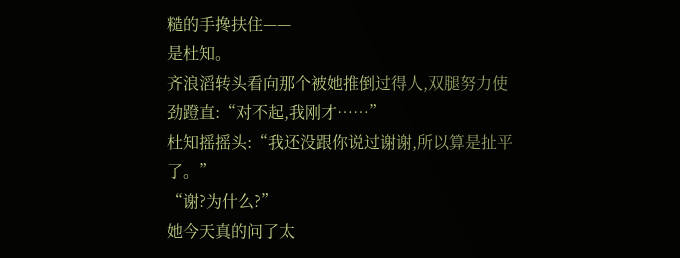糙的手搀扶住——
是杜知。
齐浪滔转头看向那个被她推倒过得人,双腿努力使劲蹬直:“对不起,我刚才……”
杜知摇摇头:“我还没跟你说过谢谢,所以算是扯平了。”
“谢?为什么?”
她今天真的问了太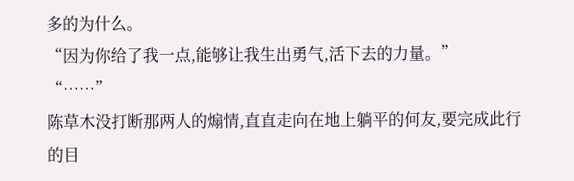多的为什么。
“因为你给了我一点,能够让我生出勇气,活下去的力量。”
“……”
陈草木没打断那两人的煽情,直直走向在地上躺平的何友,要完成此行的目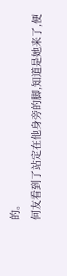的。
何友看到了站定在他身旁的脚,知道是她来了,便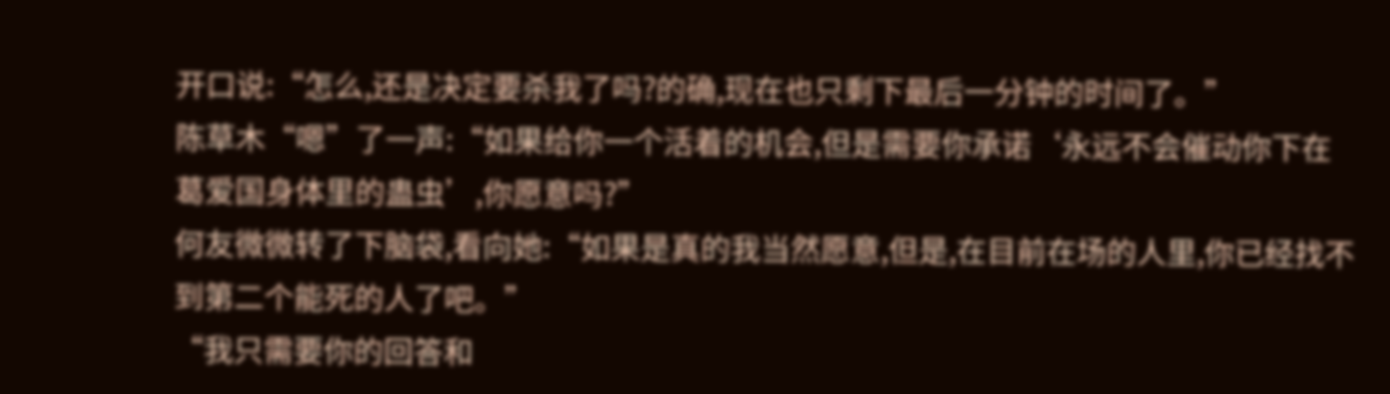开口说:“怎么,还是决定要杀我了吗?的确,现在也只剩下最后一分钟的时间了。”
陈草木“嗯”了一声:“如果给你一个活着的机会,但是需要你承诺‘永远不会催动你下在葛爱国身体里的蛊虫’,你愿意吗?”
何友微微转了下脑袋,看向她:“如果是真的我当然愿意,但是,在目前在场的人里,你已经找不到第二个能死的人了吧。”
“我只需要你的回答和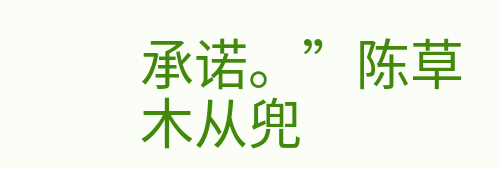承诺。”陈草木从兜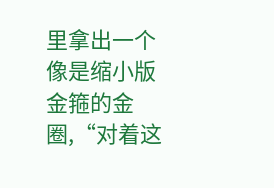里拿出一个像是缩小版金箍的金圈,“对着这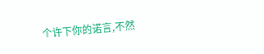个许下你的诺言,不然